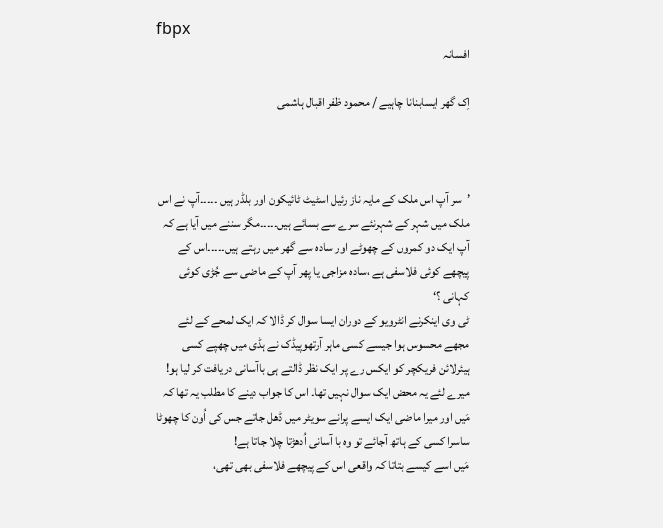fbpx
افسانہ

اِک گھر ایسابنانا چاہیے / محمود ظفر اقبال ہاشمی



’سر آپ اس ملک کے مایہ ناز رئیل اسٹیٹ ٹائیکون اور بلڈر ہیں ۔۔۔۔۔آپ نے اس ملک میں شہر کے شہرنئے سرے سے بسائے ہیں۔۔۔۔۔مگر سننے میں آیا ہے کہ آپ ایک دو کمروں کے چھوٹے اور سادہ سے گھر میں رہتے ہیں۔۔۔۔۔اس کے پیچھے کوئی فلاسفی ہے ،سادہ مزاجی یا پھر آپ کے ماضی سے جُڑی کوئی کہانی ؟‘
ٹی وی اینکرنے انٹرویو کے دوران ایسا سوال کر ڈالا کہ ایک لمحے کے لئے مجھے محسوس ہوا جیسے کسی ماہر آرتھوپیڈک نے ہڈی میں چھپے کسی ہیئرلائن فریکچر کو ایکس رے پر ایک نظر ڈالتے ہی باآسانی دریافت کر لیا ہو!
میرے لئے یہ محض ایک سوال نہیں تھا۔ اس کا جواب دینے کا مطلب یہ تھا کہ مَیں اور میرا ماضی ایک ایسے پرانے سویٹر میں ڈھل جاتے جس کی اُون کا چھوٹا ساسرا کسی کے ہاتھ آجائے تو وہ با آسانی اُدھڑتا چلا جاتا ہے!
مَیں اسے کیسے بتاتا کہ واقعی اس کے پیچھے فلاسفی بھی تھی،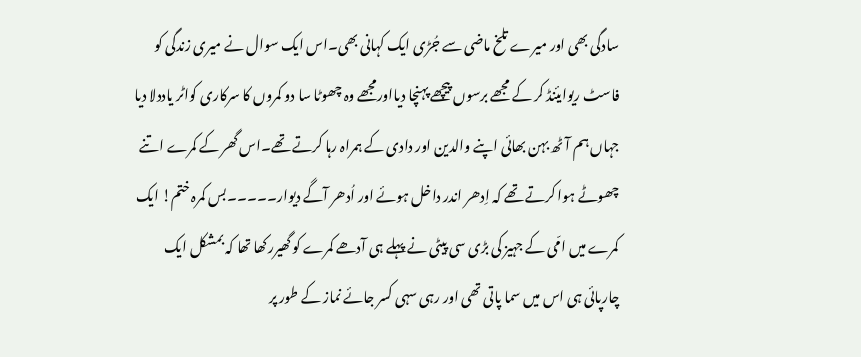سادگی بھی اور میرے تلخ ماضی سے جُڑی ایک کہانی بھی۔اس ایک سوال نے میری زندگی کو فاسٹ ریوایئنڈ کر کے مجھے برسوں پیچھے پہنچا دیااورمجھے وہ چھوٹا سا دو کمروں کا سرکاری کواٹر یاددلا دیا جہاں ہم آٹھ بہن بھائی اپنے والدین اور دادی کے ہمراہ رہا کرتے تھے۔اس گھر کے کمرے اتنے چھوٹے ہوا کرتے تھے کہ اِدھر اندر داخل ہوئے اور اُدھر آگے دیوار۔۔۔۔۔بس کمرہ ختم! ایک کمرے میں امّی کے جہیز کی بڑی سی پیٹی نے پہلے ہی آدھے کمرے کو گھیررکھا تھا کہ بمشکل ایک چارپائی ہی اس میں سما پاتی تھی اور رہی سہی کسر جائے نماز کے طور پر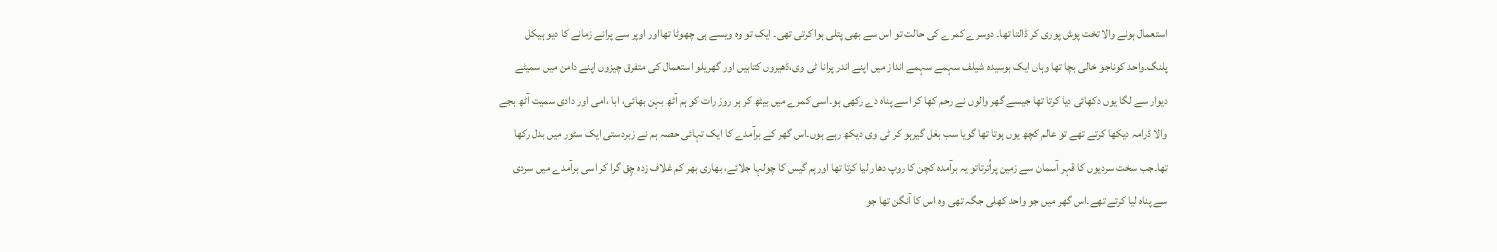استعمال ہونے والا تخت پوش پوری کر ڈالتا تھا۔ دوسرے کمرے کی حالت تو اس سے بھی پتلی ہوا کرتی تھی۔ ایک تو وہ ویسے ہی چھوٹا تھااور اوپر سے پرانے زمانے کا دیو ہیکل پلنگ۔واحد کوناجو خالی بچا تھا وہاں ایک بوسیدہ شیلف سہمے سہمے انداز میں اپنے اندر پرانا ٹی وی،ڈھیروں کتابیں اور گھریلو استعمال کی متفرق چیزوں اپنے دامن میں سمیٹے دیوار سے لگا یوں دکھائی دیا کرتا تھا جیسے گھر والوں نے رحم کھا کر اسے پناہ دے رکھی ہو۔اسی کمرے میں بیٹھ کر ہر روز رات کو ہم آٹھ بہن بھائی، ابا ،امی اور دادی سمیت آٹھ بجے والا ڈرامہ دیکھا کرتے تھے تو عالم کچھ یوں ہوتا تھا گویا سب بغل گیرہو کر ٹی وی دیکھ رہے ہوں۔اس گھر کے برآمدے کا ایک تہائی حصہ ہم نے زبردستی ایک سٹور میں بدل رکھا تھا۔جب سخت سردیوں کا قہر آسمان سے زمین پراُترتاتو یہ برآمدہ کچن کا روپ دھار لیا کرتا تھا اورہم گیس کا چولہا جلائے، بھاری بھر کم غلاف زدہ چِق گرا کر اسی برآمدے میں سردی سے پناہ لیا کرتے تھے۔اس گھر میں جو واحد کھلی جگہ تھی وہ اس کا آنگن تھا جو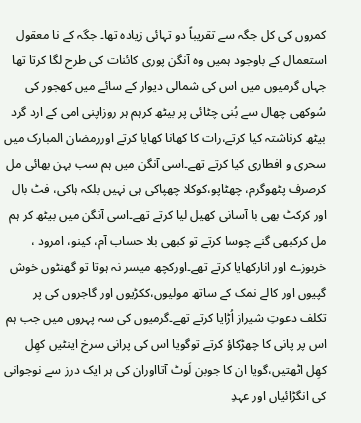کمروں کی کل جگہ سے تقریباً دو تہائی زیادہ تھا۔ جگہ کے نا معقول استعمال کے باوجود ہمیں وہ آنگن پوری کائنات کی طرح لگا کرتا تھا جہاں گرمیوں میں اس کی شمالی دیوار کے سائے میں کھجور کی سُوکھی چھال سے بُنی چٹائی پر بیٹھ کرہم ہر روزاپنی امی کے ارد گرد بیٹھ کرناشتہ کیا کرتے،رات کا کھانا کھایا کرتے اوررمضان المبارک میں سحری و افطاری کیا کرتے تھے۔اسی آنگن میں ہم سب بہن بھائی مل کرصرف پٹھوگرم، چھٹاپو،کوکلا چھپاکی ہی نہیں بلکہ ہاکی، فٹ بال اور کرکٹ بھی با آسانی کھیل لیا کرتے تھے۔اسی آنگن میں بیٹھ کر ہم مل کرکبھی گنے چوسا کرتے تو کبھی بلا حساب آم، کینو، امرود ، خربوزے اور انارکھایا کرتے تھے۔اورکچھ میسر نہ ہوتا تو گھنٹوں خوش گپیوں اور کالے نمک کے ساتھ مولیوں،ککڑیوں اور گاجروں کی پر تکلف دعوتِ شیراز اُڑایا کرتے تھے۔گرمیوں کی سہ پہروں میں جب ہم اس پر پانی کا چھڑکاؤ کرتے توگویا اس کی پرانی سرخ اینٹیں کھِل کھِل اٹھتیں،گویا ان کا جوبن لَوٹ آتااوران کی ہر ایک درز سے نوجوانی کی انگڑائیاں اور عہدِ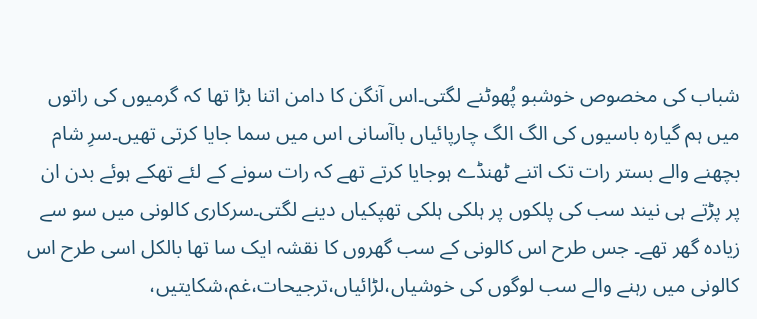شباب کی مخصوص خوشبو پُھوٹنے لگتی۔اس آنگن کا دامن اتنا بڑا تھا کہ گرمیوں کی راتوں میں ہم گیارہ باسیوں کی الگ الگ چارپائیاں باآسانی اس میں سما جایا کرتی تھیں۔سرِ شام بچھنے والے بستر رات تک اتنے ٹھنڈے ہوجایا کرتے تھے کہ رات سونے کے لئے تھکے ہوئے بدن ان پر پڑتے ہی نیند سب کی پلکوں پر ہلکی ہلکی تھپکیاں دینے لگتی۔سرکاری کالونی میں سو سے زیادہ گھر تھے۔ جس طرح اس کالونی کے سب گھروں کا نقشہ ایک سا تھا بالکل اسی طرح اس کالونی میں رہنے والے سب لوگوں کی خوشیاں،لڑائیاں،ترجیحات،غم،شکایتیں،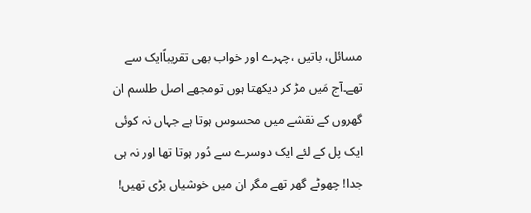مسائل، باتیں ،چہرے اور خواب بھی تقریباًایک سے تھے۔آج مَیں مڑ کر دیکھتا ہوں تومجھے اصل طلسم ان گھروں کے نقشے میں محسوس ہوتا ہے جہاں نہ کوئی ایک پل کے لئے ایک دوسرے سے دُور ہوتا تھا اور نہ ہی جدا! چھوٹے گھر تھے مگر ان میں خوشیاں بڑی تھیں!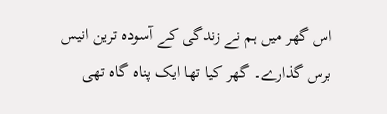اس گھر میں ہم نے زندگی کے آسودہ ترین انیس برس گذارے۔ گھر کیا تھا ایک پناہ گاہ تھی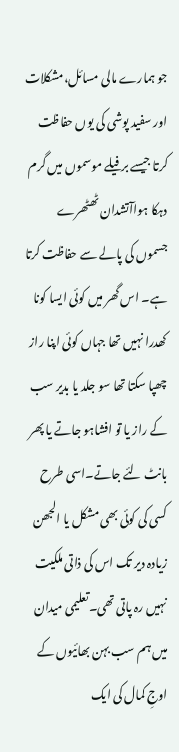جو ہمارے مالی مسائل،مشکلات اور سفید پوشی کی یوں حفاظت کرتا جیسے برفیلے موسموں میں گرم دہکا ہواآتشدان ٹھٹھرے جسموں کی پالے سے حفاظت کرتا ہے۔ اس گھر میں کوئی ایسا کونا کھدرا نہیں تھا جہاں کوئی اپنا راز چھپا سکتا تھا سو جلد یا بدیر سب کے راز یا تو افشاہو جاتے یا پھر بانٹ لئے جاتے۔اسی طرح کسی کی کوئی بھی مشکل یا الجھن زیادہ دیر تک اس کی ذاتی ملکیت نہیں رہ پاتی تھی۔تعلیمی میدان میں ہم سب بہن بھائیوں کے اوجِ کمال کی ایک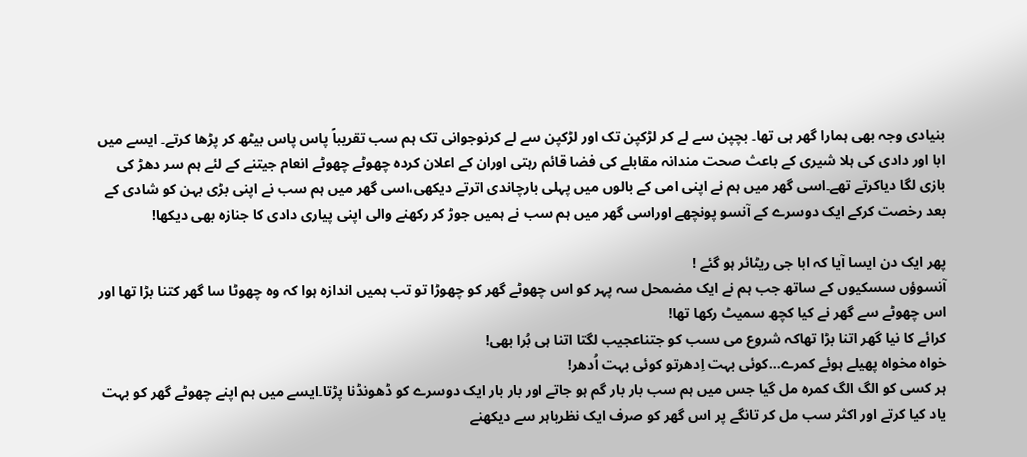بنیادی وجہ بھی ہمارا گھر ہی تھا۔ بچپن سے لے کر لڑکپن تک اور لڑکپن سے لے کرنوجوانی تک ہم سب تقریباً پاس پاس بیٹھ کر پڑھا کرتے۔ ایسے میں ابا اور دادی کی ہلا شیری کے باعث صحت مندانہ مقابلے کی فضا قائم رہتی اوران کے اعلان کردہ چھوٹے چھوٹے انعام جیتنے کے لئے ہم سر دھڑ کی بازی لگا دیاکرتے تھے۔اسی گھر میں ہم نے اپنی امی کے بالوں میں پہلی بارچاندی اترتے دیکھی،اسی گھر میں ہم سب نے اپنی بڑی بہن کو شادی کے بعد رخصت کرکے ایک دوسرے کے آنسو پونچھے اوراسی گھر میں ہم سب نے ہمیں جوڑ کر رکھنے والی اپنی پیاری دادی کا جنازہ بھی دیکھا!

پھر ایک دن ایسا آیا کہ ابا جی ریٹائر ہو گئے !
آنسوؤں سسکیوں کے ساتھ جب ہم نے ایک مضمحل سہ پہر کو اس چھوٹے گھر کو چھوڑا تو تب ہمیں اندازہ ہوا کہ وہ چھوٹا سا گھر کتنا بڑا تھا اور اس چھوٹے سے گھر نے کیا کچھ سمیٹ رکھا تھا!
کرائے کا نیا گھر اتنا بڑا تھاکہ شروع می ںسب کو جتناعجیب لگتا اتنا ہی بُرا بھی!
خواہ مخواہ پھیلے ہوئے کمرے…کوئی بہت اِدھرتو کوئی بہت اُدھر!
ہر کسی کو الگ الگ کمرہ مل گیا جس میں ہم سب بار بار گم ہو جاتے اور بار بار ایک دوسرے کو ڈھونڈنا پڑتا۔ایسے میں ہم اپنے چھوٹے گھر کو بہت یاد کیا کرتے اور اکثر سب مل کر تانگے پر اس گھر کو صرف ایک نظرباہر سے دیکھنے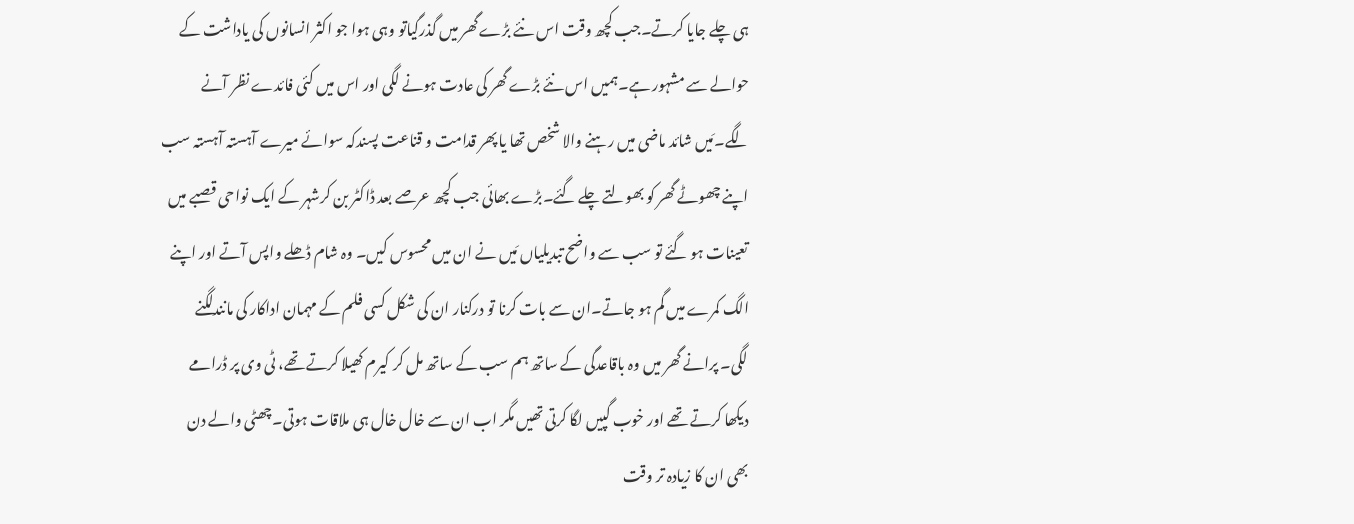ہی چلے جایا کرتے۔جب کچھ وقت اس نئے بڑے گھر میں گذرگیاتو وہی ہوا جو اکثر انسانوں کی یاداشت کے حوالے سے مشہور ہے۔ہمیں اس نئے بڑے گھر کی عادت ہونے لگی اور اس میں کئی فائدے نظر آنے لگے۔مَیں شائد ماضی میں رہنے والا شخص تھا یا پھر قدامت و قناعت پسندکہ سوائے میرے آہستہ آہستہ سب اپنے چھوٹے گھر کو بھولتے چلے گئے۔بڑے بھائی جب کچھ عرصے بعد ڈاکٹر بن کرشہر کے ایک نواحی قصبے میں تعینات ہو گئے تو سب سے واضح تبدیلیاں مَیں نے ان میں محسوس کیں۔ وہ شام ڈھلے واپس آتے اور اپنے الگ کمرے میں گم ہو جاتے۔ان سے بات کرنا تو درکنار ان کی شکل کسی فلم کے مہمان اداکار کی مانندلگنے لگی۔ پرانے گھر میں وہ باقاعدگی کے ساتھ ہم سب کے ساتھ مل کر کیرم کھیلا کرتے تھے، ٹی وی پر ڈرامے دیکھا کرتے تھے اور خوب گپیں لگا کرتی تھیں مگر اب ان سے خال خال ہی ملاقات ہوتی۔چھٹی والے دن بھی ان کا زیادہ تر وقت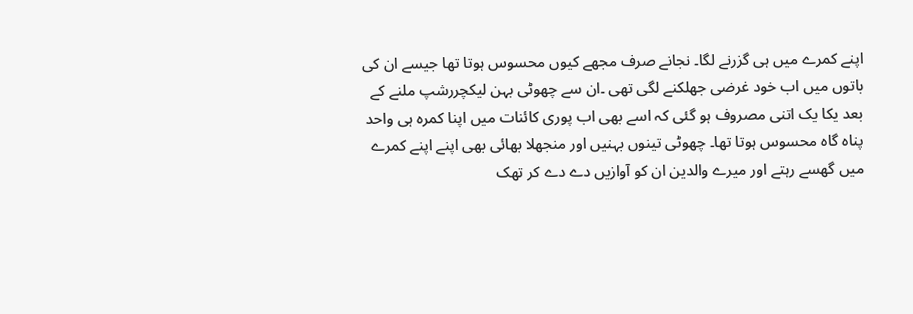اپنے کمرے میں ہی گزرنے لگا۔ نجانے صرف مجھے کیوں محسوس ہوتا تھا جیسے ان کی باتوں میں اب خود غرضی جھلکنے لگی تھی ۔ان سے چھوٹی بہن لیکچررشپ ملنے کے بعد یکا یک اتنی مصروف ہو گئی کہ اسے بھی اب پوری کائنات میں اپنا کمرہ ہی واحد پناہ گاہ محسوس ہوتا تھا۔ چھوٹی تینوں بہنیں اور منجھلا بھائی بھی اپنے اپنے کمرے میں گھسے رہتے اور میرے والدین ان کو آوازیں دے دے کر تھک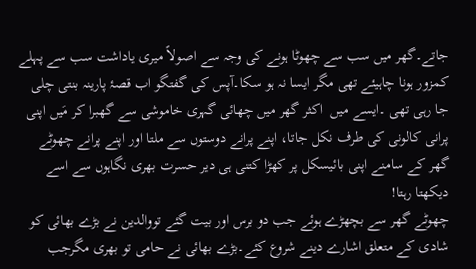جاتے۔گھر میں سب سے چھوٹا ہونے کی وجہ سے اصولاً میری یاداشت سب سے پہلے کمزور ہونا چاہیئے تھی مگر ایسا نہ ہو سکا۔آپس کی گفتگو اب قصۂ پارینہ بنتی چلی جا رہی تھی ۔ایسے میں  اکثر گھر میں چھائی گہری خاموشی سے گھبرا کر مَیں اپنی پرانی کالونی کی طرف نکل جاتا، اپنے پرانے دوستوں سے ملتا اور اپنے پرانے چھوٹے گھر کے سامنے اپنی بائیسکل پر کھڑا کتنی ہی دیر حسرت بھری نگاہوں سے اسے دیکھتا رہتا!
چھوٹے گھر سے بچھڑے ہوئے جب دو برس اور بیت گئے تووالدین نے بڑے بھائی کو شادی کے متعلق اشارے دینے شروع کئے۔بڑے بھائی نے حامی تو بھری مگرجب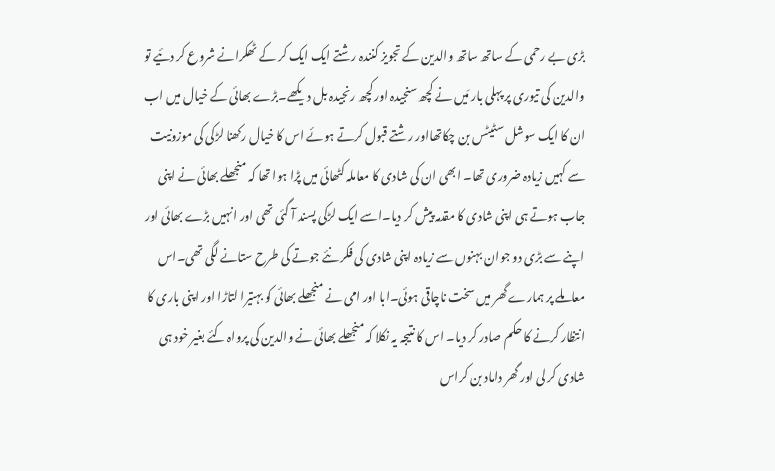بڑی بے رحمی کے ساتھ ساتھ والدین کے تجویز کنندہ رشتے ایک ایک کر کے ٹھکرانے شروع کر دئیے تو والدین کی تیوری پر پہلی بار مَیں نے کچھ سنجیدہ اور کچھ رنجیدہ بل دیکھے۔بڑے بھائی کے خیال میں اب ان کا ایک سوشل سٹیٹس بن چکاتھااور رشتے قبول کرتے ہوئے اس کا خیال رکھنا لڑکی کی موزونیت سے کہیں زیادہ ضروری تھا۔ ابھی ان کی شادی کا معاملہ کٹھائی میں پڑا ہوا تھا کہ منجھلے بھائی نے اپنی جاب ہوتے ہی اپنی شادی کا مقدمہ پیش کر دیا۔اسے ایک لڑکی پسند آ گئی تھی اور انہیں بڑے بھائی اور اپنے سے بڑی دو جوان بہنوں سے زیادہ اپنی شادی کی فکر نئے جوتے کی طرح ستانے لگی تھی۔اس معاملے پر ہمارے گھر میں سخت ناچاقی ہوئی۔ابا اور امی نے منجھلے بھائی کو بہتیرا لتاڑا اور اپنی باری کا انتظار کرنے کا حکم صادر کر دیا۔ اس کا نتیجہ یہ نکلا کہ منجھلے بھائی نے والدین کی پرواہ کئے بغیر خود ہی شادی کر لی اور گھر داماد بن کراس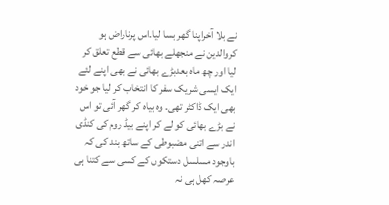نے بلا آخراپنا گھر بسا لیا۔اس پرناراض ہو کروالدین نے منجھلے بھائی سے قطع تعلق کر لیا اور چھ ماہ بعدبڑے بھائی نے بھی اپنے لئے ایک ایسی شریک سفر کا انتخاب کر لیا جو خود بھی ایک ڈاکٹر تھی۔ وہ بیاہ کر گھر آئی تو اس نے بڑے بھائی کو لے کر اپنے بیڈ روم کی کنڈی اندر سے اتنی مضبوطی کے ساتھ بند کی کہ باوجود مسلسل دستکوں کے کسی سے کتنا ہی عرصہ کھل ہی نہ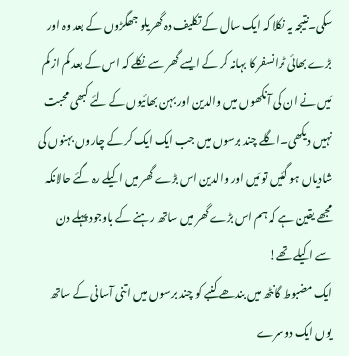سکی۔نتیجہ یہ نکلا کہ ایک سال کے تکلیف دہ گھریلو جھگڑوں کے بعد وہ اور بڑے بھائی ٹرانسفر کا بہانہ کر کے ایسے گھر سے نکلے کہ اس کے بعد کم از کم مَیں نے ان کی آنکھوں میں والدین اور بہن بھائیوں کے لئے کبھی محبت نہیں دیکھی۔اگلے چند برسوں میں جب ایک ایک کر کے چاروں بہنوں کی شادیاں ہو گئیں تو مَیں اور والدین اس بڑے گھر میں اکیلے رہ گئے حالانکہ مجھے یقین ہے کہ ہم اس بڑے گھر میں ساتھ رہنے کے باوجود پہلے دن سے اکیلے تھے!
ایک مضبوط گانٹھ میں بندھے کنبے کو چند برسوں میں اتنی آسانی کے ساتھ یوں ایک دوسرے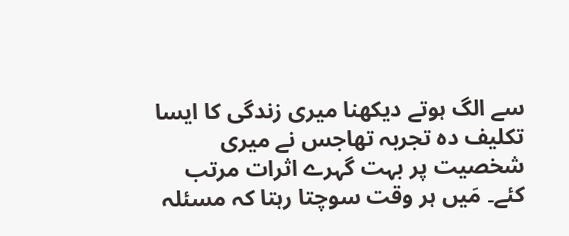سے الگ ہوتے دیکھنا میری زندگی کا ایسا تکلیف دہ تجربہ تھاجس نے میری شخصیت پر بہت گہرے اثرات مرتب کئے۔ مَیں ہر وقت سوچتا رہتا کہ مسئلہ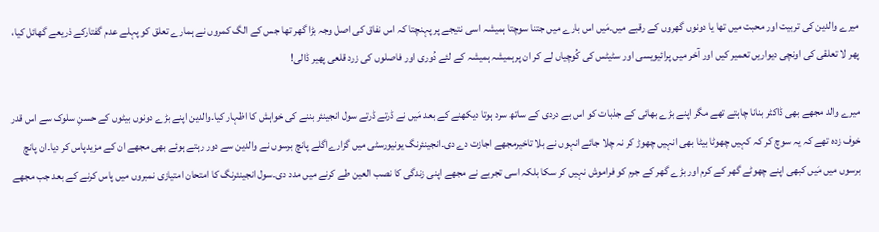میرے والدین کی تربیت اور محبت میں تھا یا دونوں گھروں کے رقبے میں۔مَیں اس بارے میں جتنا سوچتا ہمیشہ اسی نتیجے پر پہنچتا کہ اس نفاق کی اصل وجہ بڑا گھر تھا جس کے الگ کمروں نے ہمارے تعلق کو پہلے عدم گفتارکے ذریعے گھائل کیا، پھر لا تعلقی کی اونچی دیواریں تعمیر کیں اور آخر میں پرائیویسی اور سٹیٹس کی کُوچیاں لے کر ان پرہمیشہ ہمیشہ کے لئے دُوری اور فاصلوں کی زرد قلعی پھیر ڈالی!

میرے والد مجھے بھی ڈاکٹر بنانا چاہتے تھے مگر اپنے بڑے بھائی کے جذبات کو اس بے دردی کے ساتھ سرد ہوتا دیکھنے کے بعد مَیں نے ڈرتے ڈرتے سول انجینئر بننے کی خواہش کا اظہار کیا۔والدین اپنے بڑے دونوں بیٹوں کے حسنِ سلوک سے اس قدر خوف زدہ تھے کہ یہ سوچ کر کہ کہیں چھوٹا بیٹا بھی انہیں چھوڑ کر نہ چلا جائے انہوں نے بلا تاخیرمجھے اجازت دے دی۔انجینئرنگ یونیورسٹی میں گزارےاگلے پانچ برسوں نے والدین سے دور رہتے ہوئے بھی مجھے ان کے مزیدپاس کر دیا۔ان پانچ برسوں میں مَیں کبھی اپنے چھوٹے گھر کے کرم اور بڑے گھر کے جرم کو فراموش نہیں کر سکا بلکہ اسی تجربے نے مجھے اپنی زندگی کا نصب العین طے کرنے میں مدد دی۔سول انجینئرنگ کا امتحان امتیازی نمبروں میں پاس کرنے کے بعد جب مجھے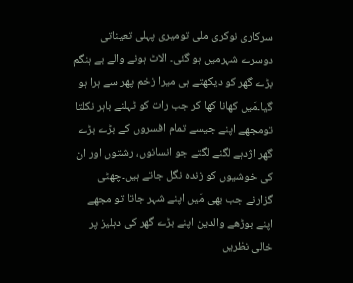سرکاری نوکری ملی تومیری پہلی تعیناتی دوسرے شہرمیں ہو گئی۔ الاٹ ہونے والے بے ہنگم بڑے گھر کو دیکھتے ہی میرا زخم پھر سے ہرا ہو گیا۔مَیں کھانا کھا کر جب رات کو ٹہلنے باہر نکلتا تومجھے اپنے جیسے تمام افسروں کے بڑے بڑے گھر اژدہے لگنے لگتے جو انسانوں، رشتوں اور ان کی خوشیوں کو زندہ نگل جاتے ہیں۔چھٹی گزارنے جب بھی مَیں اپنے شہر جاتا تو مجھے اپنے بوڑھے والدین اپنے بڑے گھر کی دہلیز پر خالی نظریں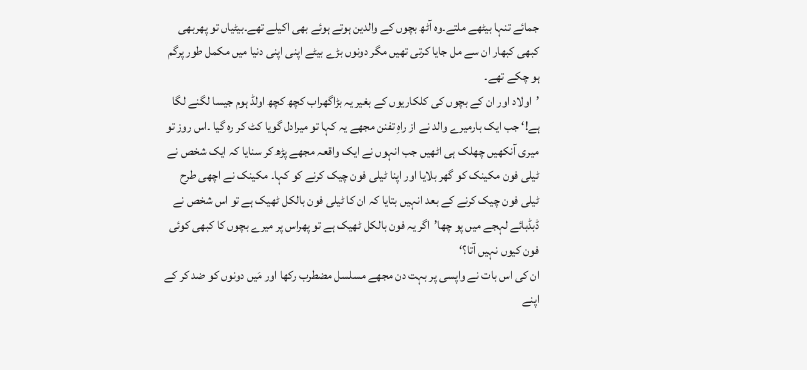جمائے تنہا بیٹھے ملتے۔وہ آٹھ بچوں کے والدین ہوتے ہوئے بھی اکیلے تھے۔بیٹیاں تو پھربھی کبھی کبھار ان سے مل جایا کرتی تھیں مگر دونوں بڑے بیٹے اپنی اپنی دنیا میں مکمل طور پرگم ہو چکے تھے۔
’اولاد اور ان کے بچوں کی کلکاریوں کے بغیر یہ بڑاگھراب کچھ کچھ اولڈ ہوم جیسا لگنے لگا ہے!‘ جب ایک بارمیرے والد نے از راہِ تفنن مجھے یہ کہا تو میرادل گویا کٹ کر رہ گیا ۔اس روز تو میری آنکھیں چھلک ہی اٹھیں جب انہوں نے ایک واقعہ مجھے پڑھ کر سنایا کہ ایک شخص نے ٹیلی فون مکینک کو گھر بلایا اور اپنا ٹیلی فون چیک کرنے کو کہا۔ مکینک نے اچھی طرح ٹیلی فون چیک کرنے کے بعد انہیں بتایا کہ ان کا ٹیلی فون بالکل ٹھیک ہے تو اس شخص نے ڈبڈبائے لہجے میں پو چھا’اگر یہ فون بالکل ٹھیک ہے تو پھراس پر میرے بچوں کا کبھی کوئی فون کیوں نہیں آتا؟‘
ان کی اس بات نے واپسی پر بہت دن مجھے مسلسل مضطرب رکھا اور مَیں دونوں کو ضد کر کے اپنے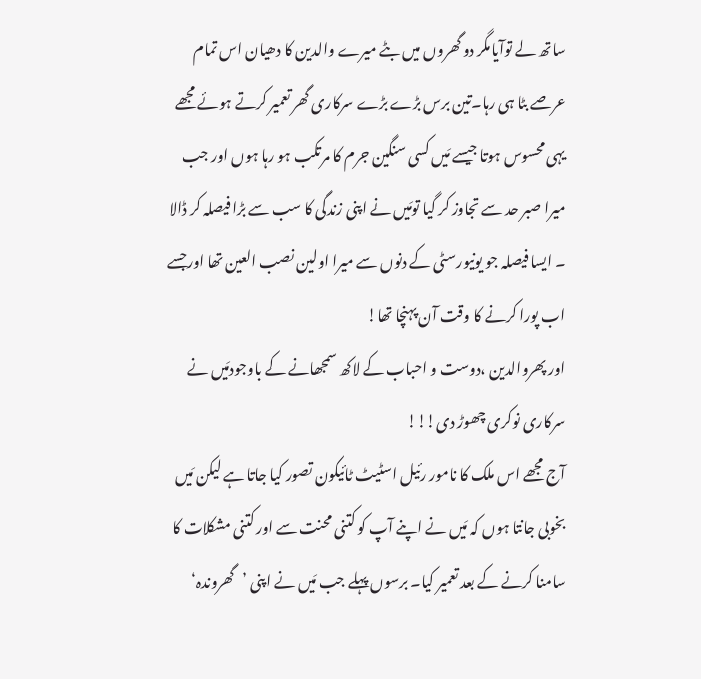ساتھ لے توآیامگر دو گھروں میں بٹے میرے والدین کا دھیان اس تمام عرصے بٹا ہی رہا۔تین برس بڑے بڑے سرکاری گھر تعمیر کرتے ہوئے مجھے یہی محسوس ہوتا جیسے مَیں کسی سنگین جرم کا مرتکب ہو رہا ہوں اور جب میرا صبر حد سے تجاوز کر گیا تومَیں نے اپنی زندگی کا سب سے بڑا فیصلہ کر ڈالا ۔ ایسا فیصلہ جو یونیورسٹی کے دنوں سے میرا اولین نصب العین تھا اورجسے اب پورا کرنے کا وقت آن پہنچا تھا!
اور پھروالدین ،دوست و احباب کے لاکھ سمجھانے کے باوجودمَیں نے سرکاری نوکری چھوڑ دی!!!
آج مجھے اس ملک کا نامور رئیل اسٹیٹ ٹائیکون تصور کیا جاتا ہے لیکن مَیں بخوبی جانتا ہوں کہ مَیں نے اپنے آپ کو کتنی محنت سے اور کتنی مشکلات کا سامنا کرنے کے بعد تعمیر کیا۔ برسوں پہلے جب مَیں نے اپنی ’گھروندہ‘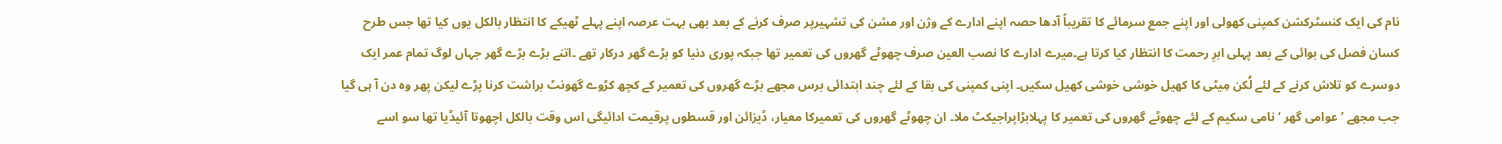نام کی ایک کنسٹرکشن کمپنی کھولی اور اپنے جمع سرمائے کا تقریباً آدھا حصہ اپنے ادارے کے وژن اور مشن کی تشہیرپر صرف کرنے کے بعد بھی بہت عرصہ اپنے پہلے ٹھیکے کا انتظار بالکل یوں کیا تھا جس طرح کسان فصل کی بوائی کے بعد پہلی ابرِ رحمت کا انتظار کیا کرتا ہے۔میرے ادارے کا نصب العین صرف چھوٹے گھروں کی تعمیر تھا جبکہ پوری دنیا کو بڑے گھر درکار تھے ۔اتنے بڑے بڑے گھر جہاں لوگ تمام عمر ایک دوسرے کو تلاش کرنے کے لئے لُکن مِیٹی کا کھیل خوشی خوشی کھیل سکیں۔ اپنی کمپنی کی بقا کے لئے چند ابتدائی برس مجھے بڑے گھروں کی تعمیر کے کچھ کڑوے گھونٹ براشت کرنا پڑے لیکن پھر وہ دن آ ہی گیا جب مجھے ’عوامی گھر ‘نامی سکیم کے لئے چھوٹے گھروں کی تعمیر کا پہلابڑاپراجیکٹ ملا۔ ان چھوٹے گھروں کی تعمیرکا معیار، ڈیزائن اور قسطوں پرقیمت ادائیگی اس وقت بالکل اچھوتا آئیڈیا تھا سو اسے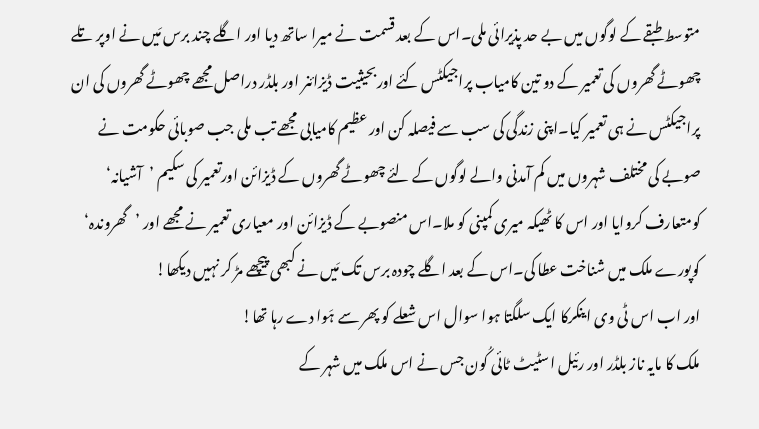متوسط طبقے کے لوگوں میں بے حد پذیرائی ملی۔اس کے بعد قسمت نے میرا ساتھ دیا اور اگلے چند برس مَیں نے اوپر تلے چھوٹے گھروں کی تعمیر کے دو تین کامیاب پراجیکٹس کئے اوربحیثیت ڈیزائنر اور بلڈر دراصل مجھے چھوٹے گھروں کی ان پراجیکٹس نے ہی تعمیر کیا۔اپنی زندگی کی سب سے فیصلہ کن اور عظیم کامیابی مجھے تب ملی جب صوبائی حکومت نے صوبے کی مختلف شہروں میں کم آمدنی والے لوگوں کے لئے چھوٹے گھروں کے ڈیزائن اورتعمیر کی سکیم ’آشیانہ‘ کومتعارف کروایا اور اس کا ٹھیکہ میری کمپنی کو ملا۔اس منصوبے کے ڈیزائن اور معیاری تعمیر نے مجھے اور ’گھروندہ‘ کوپورے ملک میں شناخت عطا کی۔اس کے بعد اگلے چودہ برس تک مَیں نے کبھی پیچھے مڑ کر نہیں دیکھا!
اور اب اس ٹی وی اینکرکا ایک سلگتا ہوا سوال اس شعلے کو پھر سے ہَوا دے رہا تھا!
ملک کا مایہ ناز بلڈر اور رئیل اسٹیٹ ٹائی کُون جس نے اس ملک میں شہر کے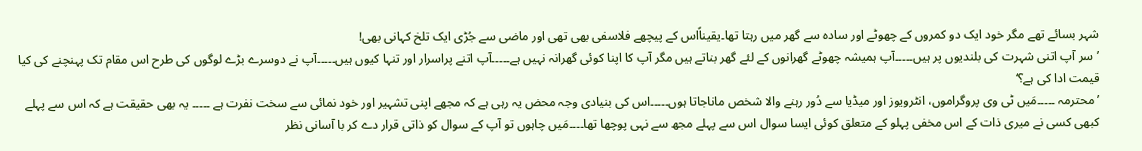شہر بسائے تھے مگر خود ایک دو کمروں کے چھوٹے اور سادہ سے گھر میں رہتا تھا۔یقیناًاس کے پیچھے فلاسفی بھی تھی اور ماضی سے جُڑی ایک تلخ کہانی بھی!
’سر آپ اتنی شہرت کی بلندیوں پر ہیں۔۔۔۔۔آپ ہمیشہ چھوٹے گھرانوں کے لئے گھر بناتے ہیں مگر آپ کا اپنا کوئی گھرانہ نہیں ہے۔۔۔۔۔آپ اتنے پراسرار اور تنہا کیوں ہیں۔۔۔۔۔آپ نے دوسرے بڑے لوگوں کی طرح اس مقام تک پہنچنے کی کیا قیمت ادا کی ہے؟‘
’محترمہ ۔۔۔۔۔مَیں ٹی وی پروگراموں، انٹرویوز اور میڈیا سے دُور رہنے والا شخص ماناجاتا ہوں۔۔۔۔۔اس کی بنیادی وجہ محض یہ رہی ہے کہ مجھے اپنی تشہیر اور خود نمائی سے سخت نفرت ہے ۔۔۔۔۔ یہ بھی حقیقت ہے کہ اس سے پہلے کبھی کسی نے میری ذات کے اس مخفی پہلو کے متعلق کوئی ایسا سوال اس سے پہلے مجھ سے نہی پوچھا تھا۔۔۔۔مَیں چاہوں تو آپ کے سوال کو ذاتی قرار دے کر با آسانی نظر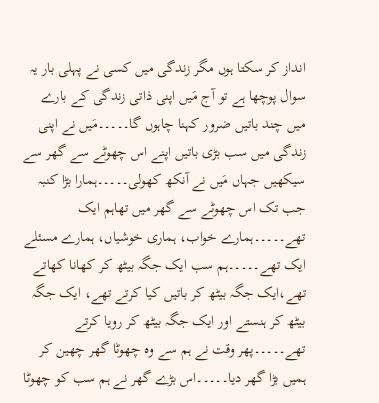انداز کر سکتا ہوں مگر زندگی میں کسی نے پہلی بار یہ سوال پوچھا ہے تو آج مَیں اپنی ذاتی زندگی کے بارے میں چند باتیں ضرور کہنا چاہوں گا۔۔۔۔۔مَیں نے اپنی زندگی میں سب بڑی باتیں اپنے اس چھوٹے سے گھر سے سیکھیں جہاں مَیں نے آنکھ کھولی۔۔۔۔۔ہمارا بڑا کنبہ جب تک اس چھوٹے سے گھر میں تھاہم ایک تھے۔۔۔۔۔ہمارے خواب، ہماری خوشیاں، ہمارے مسئلے ایک تھے۔۔۔۔۔ہم سب ایک جگہ بیٹھ کر کھانا کھاتے تھے،ایک جگہ بیٹھ کر باتیں کیا کرتے تھے، ایک جگہ بیٹھ کر ہنستے اور ایک جگہ بیٹھ کر رویا کرتے تھے۔۔۔۔۔پھر وقت نے ہم سے وہ چھوٹا گھر چھین کر ہمیں بڑا گھر دیا۔۔۔۔۔اس بڑے گھر نے ہم سب کو چھوٹا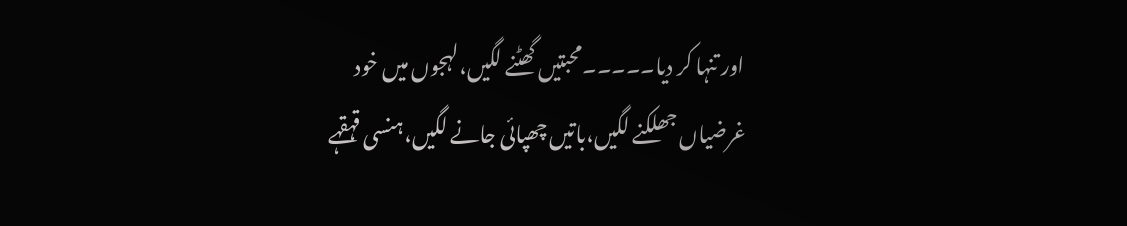اور تنہا کر دیا۔۔۔۔۔محبتیں گھٹنے لگیں،لہجوں میں خود غرضیاں جھلکنے لگیں،باتیں چھپائی جانے لگیں،ہنسی قہقہے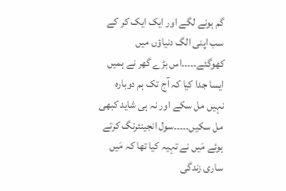گم ہونے لگے اور ایک ایک کر کے سب اپنی الگ دنیاؤں میں کھوگئے۔۔۔۔۔اس بڑے گھر نے ہمیں ایسا جدا کیا کہ آج تک ہم دوبارہ نہیں مل سکے اور نہ ہی شاید کبھی مل سکیں۔۔۔۔۔سول انجینئرنگ کرتے ہوئے مَیں نے تہیہ کیا تھا کہ مَیں ساری زندگی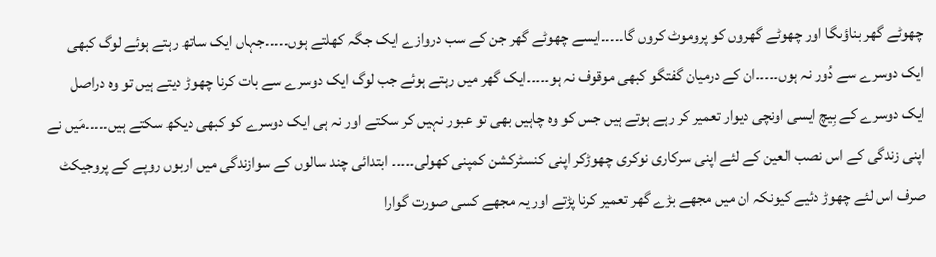چھوٹے گھر بناؤںگا اور چھوٹے گھروں کو پروموٹ کروں گا۔۔۔۔۔ایسے چھوٹے گھر جن کے سب دروازے ایک جگہ کھلتے ہوں۔۔۔۔۔جہاں ایک ساتھ رہتے ہوئے لوگ کبھی ایک دوسرے سے دُور نہ ہوں۔۔۔۔۔ان کے درمیان گفتگو کبھی موقوف نہ ہو۔۔۔۔۔ایک گھر میں رہتے ہوئے جب لوگ ایک دوسرے سے بات کرنا چھوڑ دیتے ہیں تو وہ دراصل ایک دوسرے کے بِیچ ایسی اونچی دیوار تعمیر کر رہے ہوتے ہیں جس کو وہ چاہیں بھی تو عبور نہیں کر سکتے اور نہ ہی ایک دوسرے کو کبھی دیکھ سکتے ہیں۔۔۔۔۔مَیں نے اپنی زندگی کے اس نصب العین کے لئے اپنی سرکاری نوکری چھوڑکر اپنی کنسٹرکشن کمپنی کھولی۔۔۔۔۔ ابتدائی چند سالوں کے سوازندگی میں اربوں روپے کے پروجیکٹ صرف اس لئے چھوڑ دئیے کیونکہ ان میں مجھے بڑے گھر تعمیر کرنا پڑتے اور یہ مجھے کسی صورت گوارا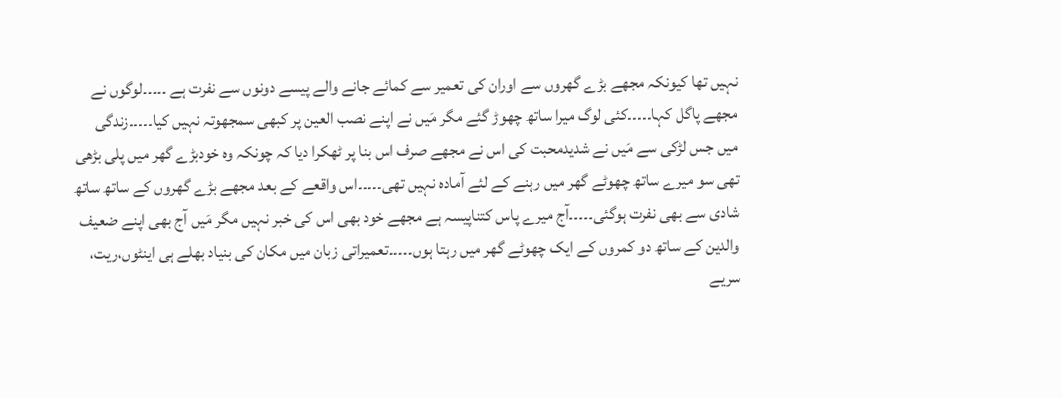نہیں تھا کیونکہ مجھے بڑے گھروں سے اوران کی تعمیر سے کمائے جانے والے پیسے دونوں سے نفرت ہے ۔۔۔۔۔لوگوں نے مجھے پاگل کہا۔۔۔۔۔کئی لوگ میرا ساتھ چھوڑ گئے مگر مَیں نے اپنے نصب العین پر کبھی سمجھوتہ نہیں کیا۔۔۔۔۔زندگی میں جس لڑکی سے مَیں نے شدیدمحبت کی اس نے مجھے صرف اس بنا پر ٹھکرا دیا کہ چونکہ وہ خودبڑے گھر میں پلی بڑھی تھی سو میرے ساتھ چھوٹے گھر میں رہنے کے لئے آمادہ نہیں تھی۔۔۔۔۔اس واقعے کے بعد مجھے بڑے گھروں کے ساتھ ساتھ شادی سے بھی نفرت ہوگئی۔۔۔۔۔آج میرے پاس کتناپیسہ ہے مجھے خود بھی اس کی خبر نہیں مگر مَیں آج بھی اپنے ضعیف والدین کے ساتھ دو کمروں کے ایک چھوٹے گھر میں رہتا ہوں۔۔۔۔۔تعمیراتی زبان میں مکان کی بنیاد بھلے ہی اینٹوں،ریت، سریے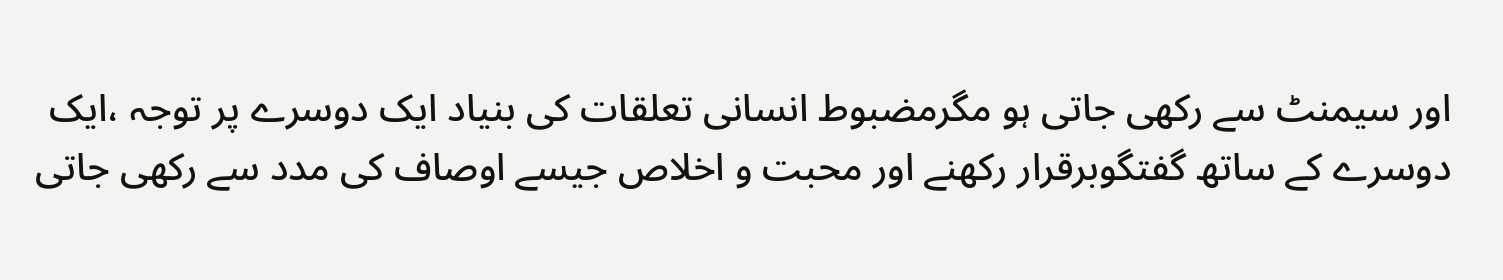اور سیمنٹ سے رکھی جاتی ہو مگرمضبوط انسانی تعلقات کی بنیاد ایک دوسرے پر توجہ ،ایک دوسرے کے ساتھ گفتگوبرقرار رکھنے اور محبت و اخلاص جیسے اوصاف کی مدد سے رکھی جاتی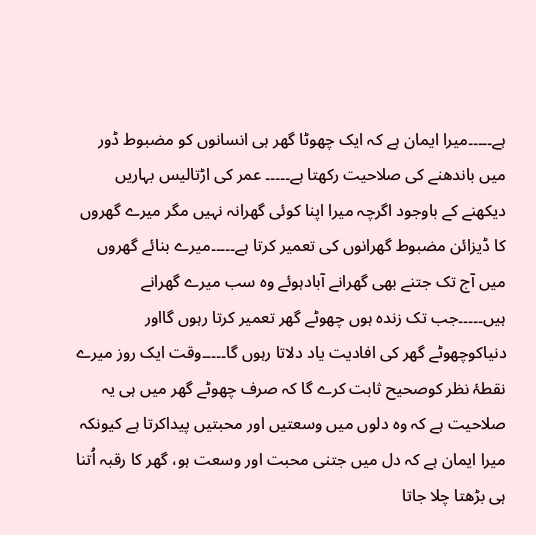ہے۔۔۔۔۔میرا ایمان ہے کہ ایک چھوٹا گھر ہی انسانوں کو مضبوط ڈور میں باندھنے کی صلاحیت رکھتا ہے۔۔۔۔۔ عمر کی اڑتالیس بہاریں دیکھنے کے باوجود اگرچہ میرا اپنا کوئی گھرانہ نہیں مگر میرے گھروں کا ڈیزائن مضبوط گھرانوں کی تعمیر کرتا ہے۔۔۔۔۔میرے بنائے گھروں میں آج تک جتنے بھی گھرانے آبادہوئے وہ سب میرے گھرانے ہیں۔۔۔۔۔جب تک زندہ ہوں چھوٹے گھر تعمیر کرتا رہوں گااور دنیاکوچھوٹے گھر کی افادیت یاد دلاتا رہوں گا۔۔۔۔۔وقت ایک روز میرے نقطۂ نظر کوصحیح ثابت کرے گا کہ صرف چھوٹے گھر میں ہی یہ صلاحیت ہے کہ وہ دلوں میں وسعتیں اور محبتیں پیداکرتا ہے کیونکہ میرا ایمان ہے کہ دل میں جتنی محبت اور وسعت ہو، گھر کا رقبہ اُتنا ہی بڑھتا چلا جاتا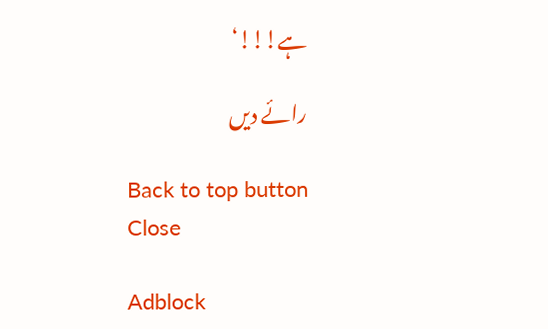ہے!!!‘

رائے دیں

Back to top button
Close

Adblock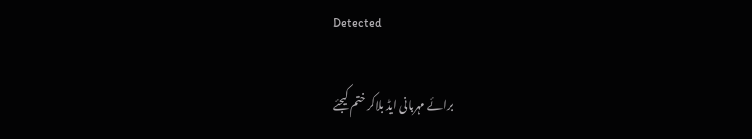Detected

برائے مہربانی ایڈ بلاکر ختم کیجئے